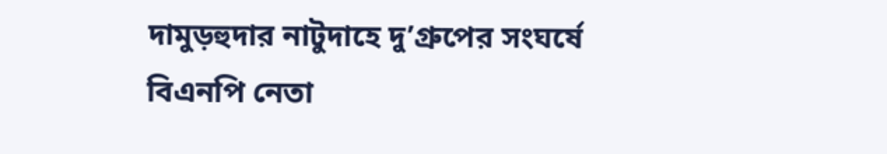দামুড়হুদার নাটুদাহে দু’গ্রুপের সংঘর্ষে বিএনপি নেতা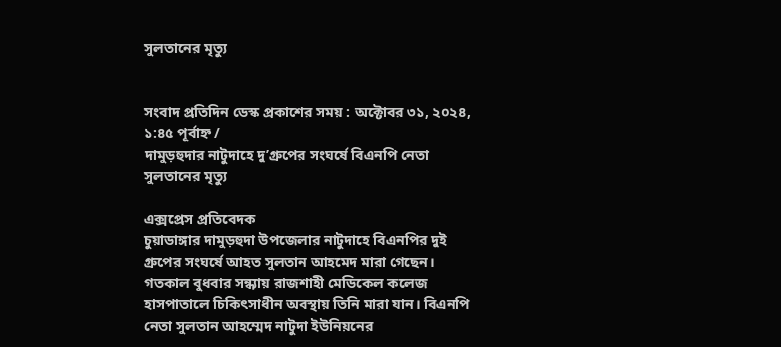সুলতানের মৃত্যু


সংবাদ প্রতিদিন ডেস্ক প্রকাশের সময় : অক্টোবর ৩১, ২০২৪, ১:৪৫ পূর্বাহ্ন /
দামুড়হুদার নাটুদাহে দু’গ্রুপের সংঘর্ষে বিএনপি নেতা সুলতানের মৃত্যু

এক্সপ্রেস প্রতিবেদক
চুয়াডাঙ্গার দামুড়হুদা উপজেলার নাটুদাহে বিএনপির দুই গ্রুপের সংঘর্ষে আহত সুলতান আহমেদ মারা গেছেন। গতকাল বুধবার সন্ধ্যায় রাজশাহী মেডিকেল কলেজ হাসপাতালে চিকিৎসাধীন অবস্থায় তিনি মারা যান। বিএনপি নেতা সুলতান আহম্মেদ নাটুদা ইউনিয়নের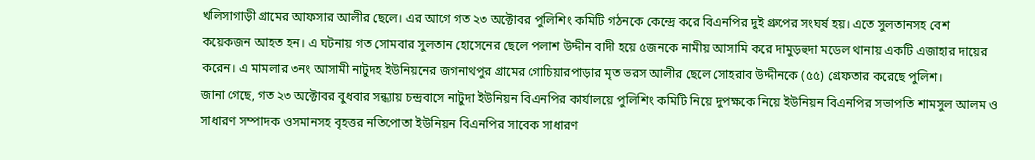খলিসাগাড়ী গ্রামের আফসার আলীর ছেলে। এর আগে গত ২৩ অক্টোবর পুলিশিং কমিটি গঠনকে কেন্দ্রে করে বিএনপির দুই গ্রুপের সংঘর্ষ হয়। এতে সুলতানসহ বেশ কয়েকজন আহত হন। এ ঘটনায় গত সোমবার সুলতান হোসেনের ছেলে পলাশ উদ্দীন বাদী হয়ে ৫জনকে নামীয় আসামি করে দামুড়হুদা মডেল থানায় একটি এজাহার দায়ের করেন। এ মামলার ৩নং আসামী নাটুদহ ইউনিয়নের জগনাথপুর গ্রামের গোচিয়ারপাড়ার মৃত ভরস আলীর ছেলে সোহরাব উদ্দীনকে (৫৫) গ্রেফতার করেছে পুলিশ।
জানা গেছে, গত ২৩ অক্টোবর বুধবার সন্ধ্যায় চন্দ্রবাসে নাটুদা ইউনিয়ন বিএনপির কার্যালয়ে পুলিশিং কমিটি নিয়ে দুপক্ষকে নিয়ে ইউনিয়ন বিএনপির সভাপতি শামসুল আলম ও সাধারণ সম্পাদক ওসমানসহ বৃহত্তর নতিপোতা ইউনিয়ন বিএনপির সাবেক সাধারণ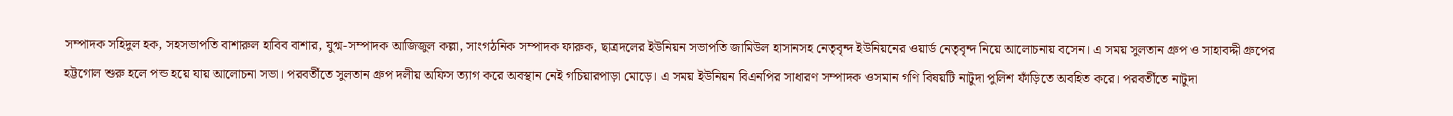সম্পাদক সহিদুল হক, সহসভাপতি বাশারুল হাবিব বাশার, যুগ্ম-সম্পাদক আজিজুল কল্লা, সাংগঠনিক সম্পাদক ফারুক, ছাত্রদলের ইউনিয়ন সভাপতি জামিউল হাসানসহ নেতৃবৃন্দ ইউনিয়নের ওয়ার্ড নেতৃবৃন্দ নিয়ে আলোচনায় বসেন। এ সময় সুলতান গ্রুপ ও সাহাবদ্দী গ্রুপের হট্টগোল শুরু হলে পন্ড হয়ে যায় আলোচনা সভা। পরবর্তীতে সুলতান গ্রুপ দলীয় অফিস ত্যাগ করে অবস্থান নেই গচিয়ারপাড়া মোড়ে। এ সময় ইউনিয়ন বিএনপির সাধারণ সম্পাদক ওসমান গণি বিষয়টি নাটুদা পুলিশ ফাঁড়িতে অবহিত করে। পরবর্তীতে নাটুদা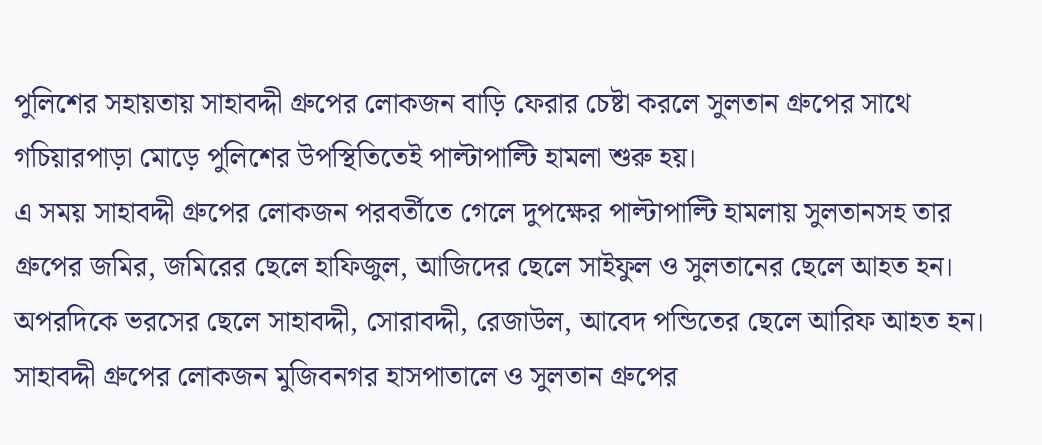পুলিশের সহায়তায় সাহাবদ্দী গ্রুপের লোকজন বাড়ি ফেরার চেষ্টা করলে সুলতান গ্রুপের সাথে গচিয়ারপাড়া মোড়ে পুলিশের উপস্থিতিতেই পাল্টাপাল্টি হামলা শুরু হয়।
এ সময় সাহাবদ্দী গ্রুপের লোকজন পরবর্তীতে গেলে দুপক্ষের পাল্টাপাল্টি হামলায় সুলতানসহ তার গ্রুপের জমির, জমিরের ছেলে হাফিজুল, আজিদের ছেলে সাইফুল ও সুলতানের ছেলে আহত হন। অপরদিকে ভরসের ছেলে সাহাবদ্দী, সোরাবদ্দী, রেজাউল, আবেদ পন্ডিতের ছেলে আরিফ আহত হন। সাহাবদ্দী গ্রুপের লোকজন মুজিবনগর হাসপাতালে ও সুলতান গ্রুপের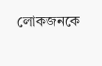লোকজনকে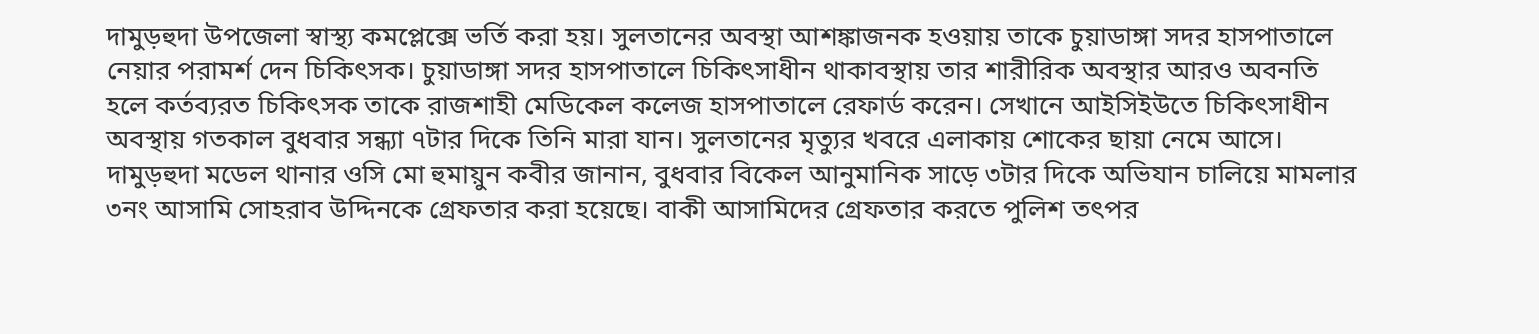দামুড়হুদা উপজেলা স্বাস্থ্য কমপ্লেক্সে ভর্তি করা হয়। সুলতানের অবস্থা আশঙ্কাজনক হওয়ায় তাকে চুয়াডাঙ্গা সদর হাসপাতালে নেয়ার পরামর্শ দেন চিকিৎসক। চুয়াডাঙ্গা সদর হাসপাতালে চিকিৎসাধীন থাকাবস্থায় তার শারীরিক অবস্থার আরও অবনতি হলে কর্তব্যরত চিকিৎসক তাকে রাজশাহী মেডিকেল কলেজ হাসপাতালে রেফার্ড করেন। সেখানে আইসিইউতে চিকিৎসাধীন অবস্থায় গতকাল বুধবার সন্ধ্যা ৭টার দিকে তিনি মারা যান। সুলতানের মৃত্যুর খবরে এলাকায় শোকের ছায়া নেমে আসে।
দামুড়হুদা মডেল থানার ওসি মো হুমায়ুন কবীর জানান, বুধবার বিকেল আনুমানিক সাড়ে ৩টার দিকে অভিযান চালিয়ে মামলার ৩নং আসামি সোহরাব উদ্দিনকে গ্রেফতার করা হয়েছে। বাকী আসামিদের গ্রেফতার করতে পুলিশ তৎপর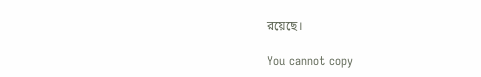রয়েছে।

You cannot copy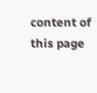content of this page